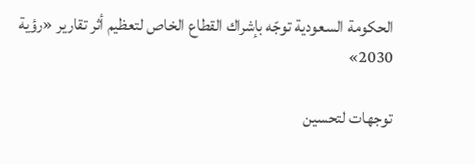الحكومة السعودية توجّه بإشراك القطاع الخاص لتعظيم أثر تقارير «رؤية 2030»

توجهات لتحسين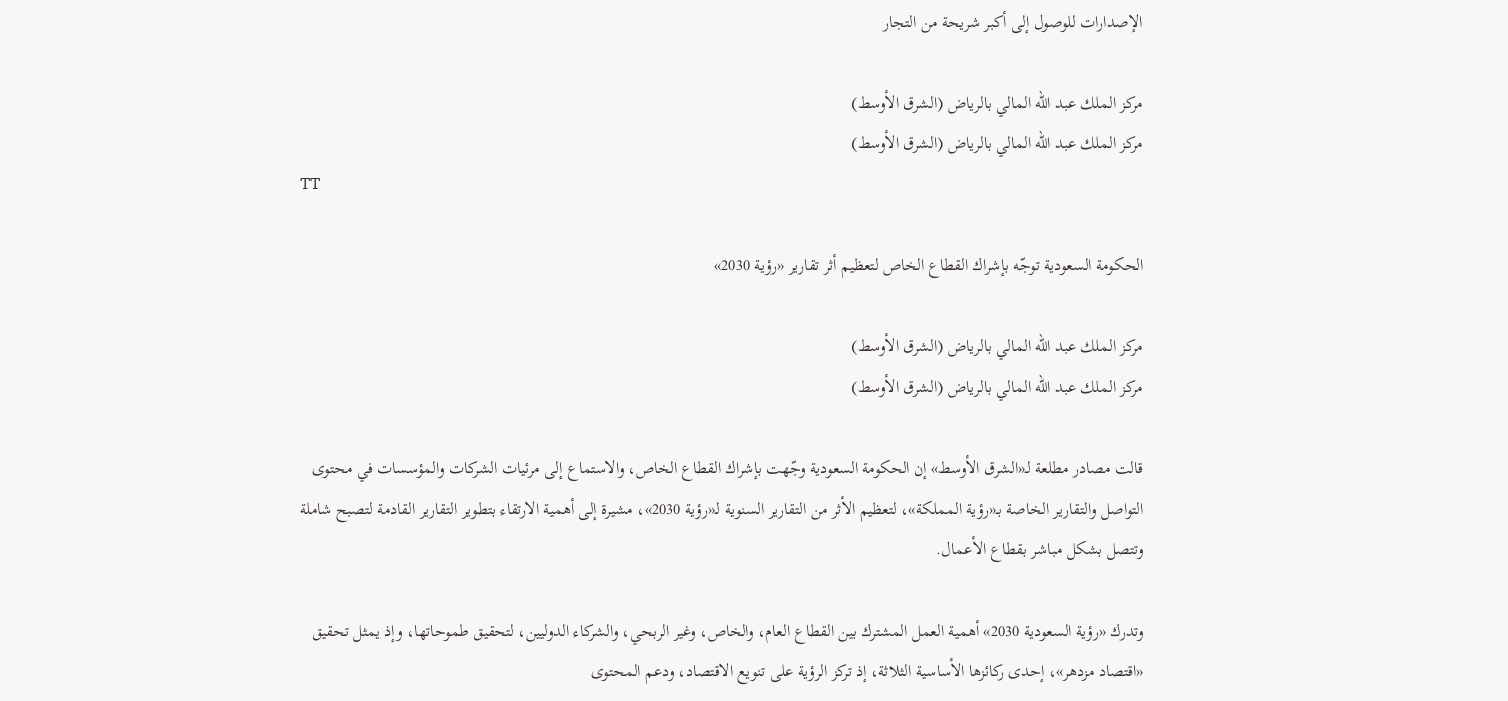الإصدارات للوصول إلى أكبر شريحة من التجار

مركز الملك عبد الله المالي بالرياض (الشرق الأوسط)
مركز الملك عبد الله المالي بالرياض (الشرق الأوسط)
TT

الحكومة السعودية توجّه بإشراك القطاع الخاص لتعظيم أثر تقارير «رؤية 2030»

مركز الملك عبد الله المالي بالرياض (الشرق الأوسط)
مركز الملك عبد الله المالي بالرياض (الشرق الأوسط)

قالت مصادر مطلعة لـ«الشرق الأوسط» إن الحكومة السعودية وجّهت بإشراك القطاع الخاص، والاستماع إلى مرئيات الشركات والمؤسسات في محتوى التواصل والتقارير الخاصة بـ«رؤية المملكة»، لتعظيم الأثر من التقارير السنوية لـ«رؤية 2030»، مشيرة إلى أهمية الارتقاء بتطوير التقارير القادمة لتصبح شاملة وتتصل بشكل مباشر بقطاع الأعمال.

وتدرك «رؤية السعودية 2030» أهمية العمل المشترك بين القطاع العام، والخاص، وغير الربحي، والشركاء الدوليين، لتحقيق طموحاتها، وإذ يمثل تحقيق «اقتصاد مزدهر»، إحدى ركائزها الأساسية الثلاثة، إذ تركز الرؤية على تنويع الاقتصاد، ودعم المحتوى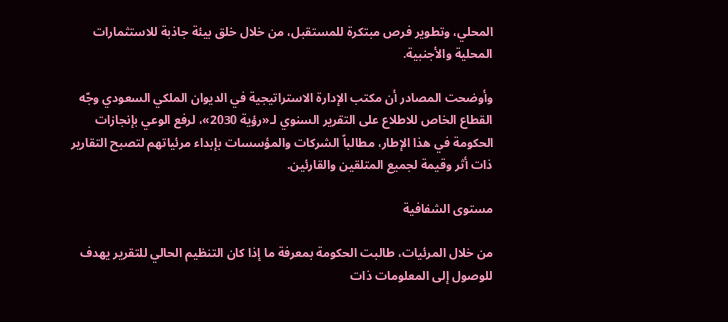المحلي، وتطوير فرص مبتكرة للمستقبل، من خلال خلق بيئة جاذبة للاستثمارات المحلية والأجنبية.

وأوضحت المصادر أن مكتب الإدارة الاستراتيجية في الديوان الملكي السعودي وجّه القطاع الخاص للاطلاع على التقرير السنوي لـ«رؤية 2030»، لرفع الوعي بإنجازات الحكومة في هذا الإطار، مطالباً الشركات والمؤسسات بإبداء مرئياتهم لتصبح التقارير ذات أثر وقيمة لجميع المتلقين والقارئين.

مستوى الشفافية

من خلال المرئيات، طالبت الحكومة بمعرفة ما إذا كان التنظيم الحالي للتقرير يهدف للوصول إلى المعلومات ذات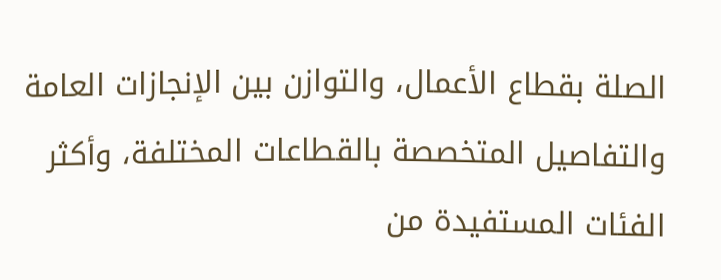الصلة بقطاع الأعمال، والتوازن بين الإنجازات العامة والتفاصيل المتخصصة بالقطاعات المختلفة، وأكثر الفئات المستفيدة من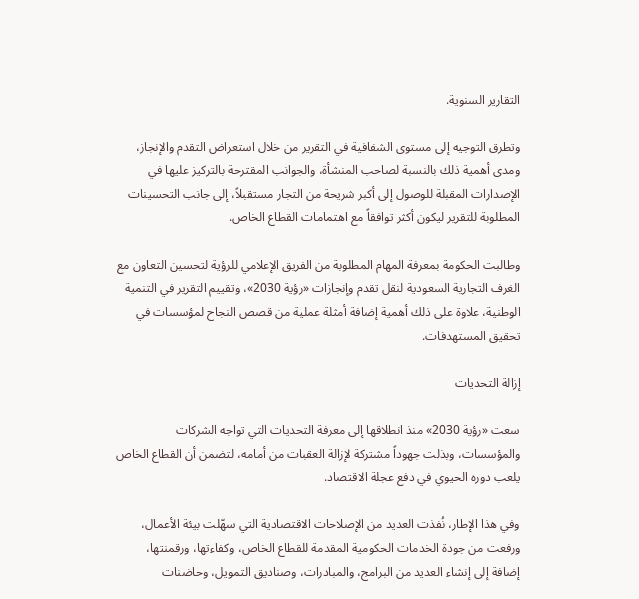التقارير السنوية.

وتطرق التوجيه إلى مستوى الشفافية في التقرير من خلال استعراض التقدم والإنجاز، ومدى أهمية ذلك بالنسبة لصاحب المنشأة، والجوانب المقترحة بالتركيز عليها في الإصدارات المقبلة للوصول إلى أكبر شريحة من التجار مستقبلاً، إلى جانب التحسينات المطلوبة للتقرير ليكون أكثر توافقاً مع اهتمامات القطاع الخاص.

وطالبت الحكومة بمعرفة المهام المطلوبة من الفريق الإعلامي للرؤية لتحسين التعاون مع الغرف التجارية السعودية لنقل تقدم وإنجازات «رؤية 2030»، وتقييم التقرير في التنمية الوطنية، علاوة على ذلك أهمية إضافة أمثلة عملية من قصص النجاح لمؤسسات في تحقيق المستهدفات.

إزالة التحديات

سعت «رؤية 2030» منذ انطلاقها إلى معرفة التحديات التي تواجه الشركات والمؤسسات، وبذلت جهوداً مشتركة لإزالة العقبات من أمامه، لتضمن أن القطاع الخاص يلعب دوره الحيوي في دفع عجلة الاقتصاد.

وفي هذا الإطار، نُفذت العديد من الإصلاحات الاقتصادية التي سهّلت بيئة الأعمال، ورفعت من جودة الخدمات الحكومية المقدمة للقطاع الخاص، وكفاءتها، ورقمنتها، إضافة إلى إنشاء العديد من البرامج، والمبادرات، وصناديق التمويل، وحاضنات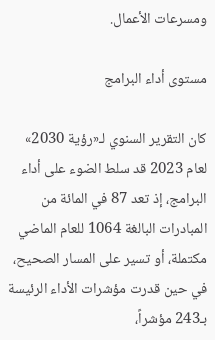ومسرعات الأعمال.

مستوى أداء البرامج

كان التقرير السنوي لـ«رؤية 2030» لعام 2023 قد سلط الضوء على أداء البرامج، إذ تعد 87 في المائة من المبادرات البالغة 1064 للعام الماضي مكتملة، أو تسير على المسار الصحيح، في حين قدرت مؤشرات الأداء الرئيسة بـ243 مؤشراً،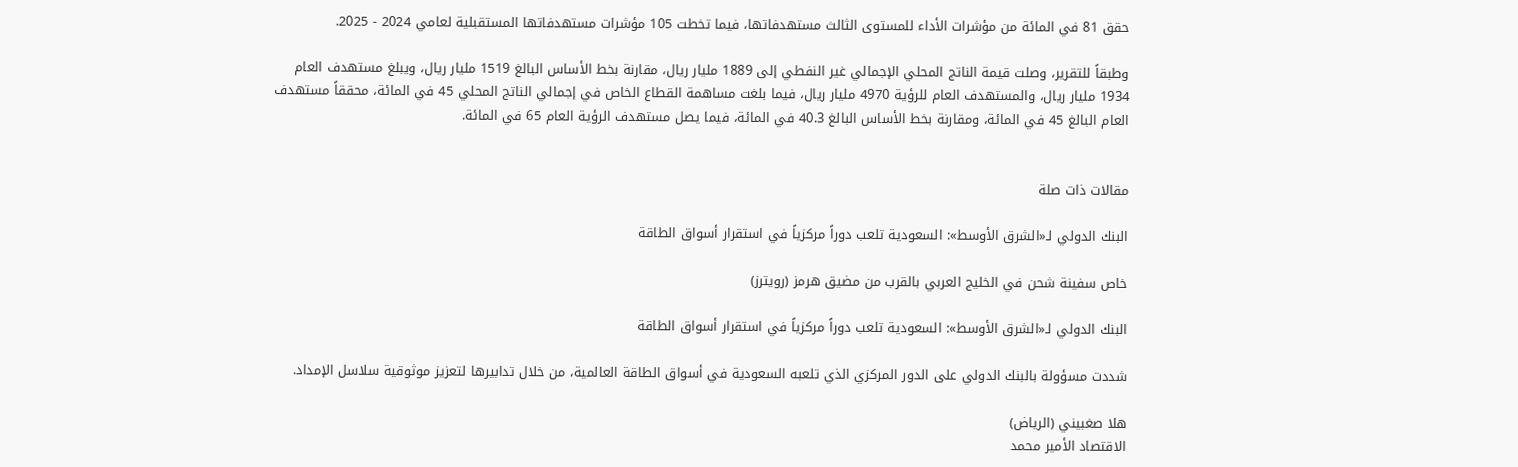حقق 81 في المائة من مؤشرات الأداء للمستوى الثالث مستهدفاتها، فيما تخطت 105 مؤشرات مستهدفاتها المستقبلية لعامي 2024 - 2025.

وطبقاً للتقرير، وصلت قيمة الناتج المحلي الإجمالي غير النفطي إلى 1889 مليار ريال، مقارنة بخط الأساس البالغ 1519 مليار ريال، ويبلغ مستهدف العام 1934 مليار ريال، والمستهدف العام للرؤية 4970 مليار ريال، فيما بلغت مساهمة القطاع الخاص في إجمالي الناتج المحلي 45 في المائة، محققاً مستهدف العام البالغ 45 في المائة، ومقارنة بخط الأساس البالغ 40.3 في المائة، فيما يصل مستهدف الرؤية العام 65 في المائة.


مقالات ذات صلة

البنك الدولي لـ«الشرق الأوسط»: السعودية تلعب دوراً مركزياً في استقرار أسواق الطاقة

خاص سفينة شحن في الخليج العربي بالقرب من مضيق هرمز (رويترز)

البنك الدولي لـ«الشرق الأوسط»: السعودية تلعب دوراً مركزياً في استقرار أسواق الطاقة

شددت مسؤولة بالبنك الدولي على الدور المركزي الذي تلعبه السعودية في أسواق الطاقة العالمية، من خلال تدابيرها لتعزيز موثوقية سلاسل الإمداد.

هلا صغبيني (الرياض)
الاقتصاد الأمير محمد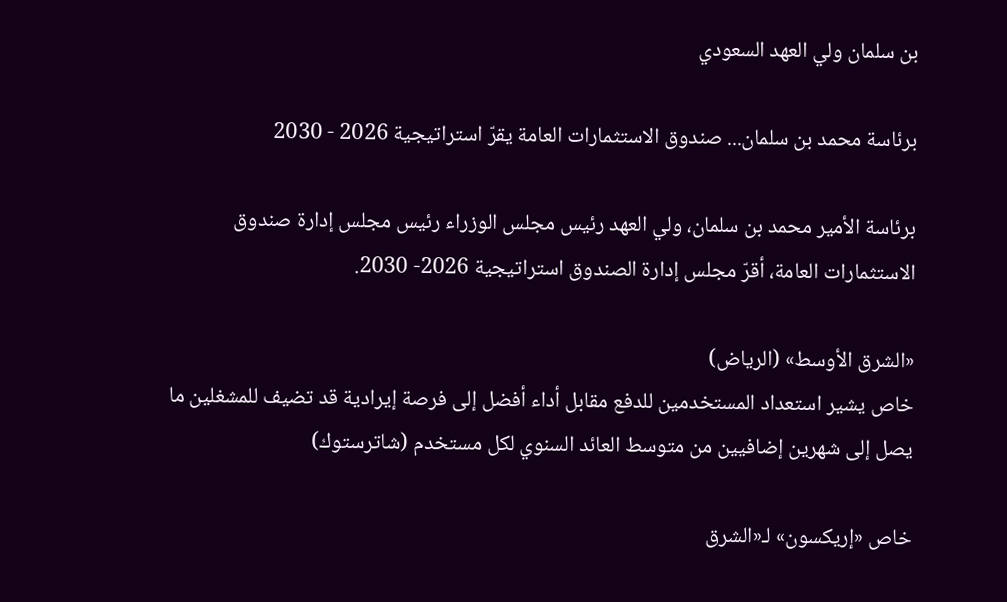بن سلمان ولي العهد السعودي

برئاسة محمد بن سلمان... صندوق الاستثمارات العامة يقرّ استراتيجية 2026 - 2030

برئاسة الأمير محمد بن سلمان، ولي العهد رئيس مجلس الوزراء رئيس مجلس إدارة صندوق الاستثمارات العامة، أقرّ مجلس إدارة الصندوق استراتيجية 2026- 2030.

«الشرق الأوسط» (الرياض)
خاص يشير استعداد المستخدمين للدفع مقابل أداء أفضل إلى فرصة إيرادية قد تضيف للمشغلين ما يصل إلى شهرين إضافيين من متوسط العائد السنوي لكل مستخدم (شاترستوك)

خاص «إريكسون» لـ«الشرق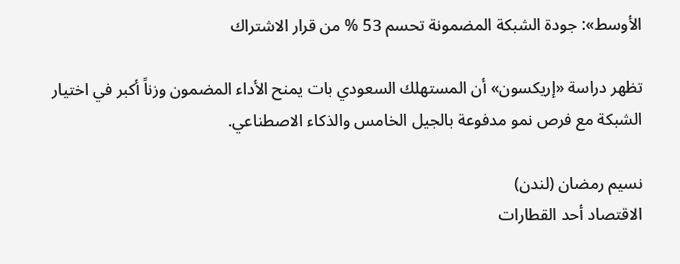الأوسط»: جودة الشبكة المضمونة تحسم 53 % من قرار الاشتراك

تظهر دراسة «إريكسون» أن المستهلك السعودي بات يمنح الأداء المضمون وزناً أكبر في اختيار الشبكة مع فرص نمو مدفوعة بالجيل الخامس والذكاء الاصطناعي.

نسيم رمضان (لندن)
الاقتصاد أحد القطارات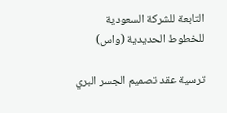التابعة للشركة السعودية للخطوط الحديدية (واس)

ترسية عقد تصميم الجسر البري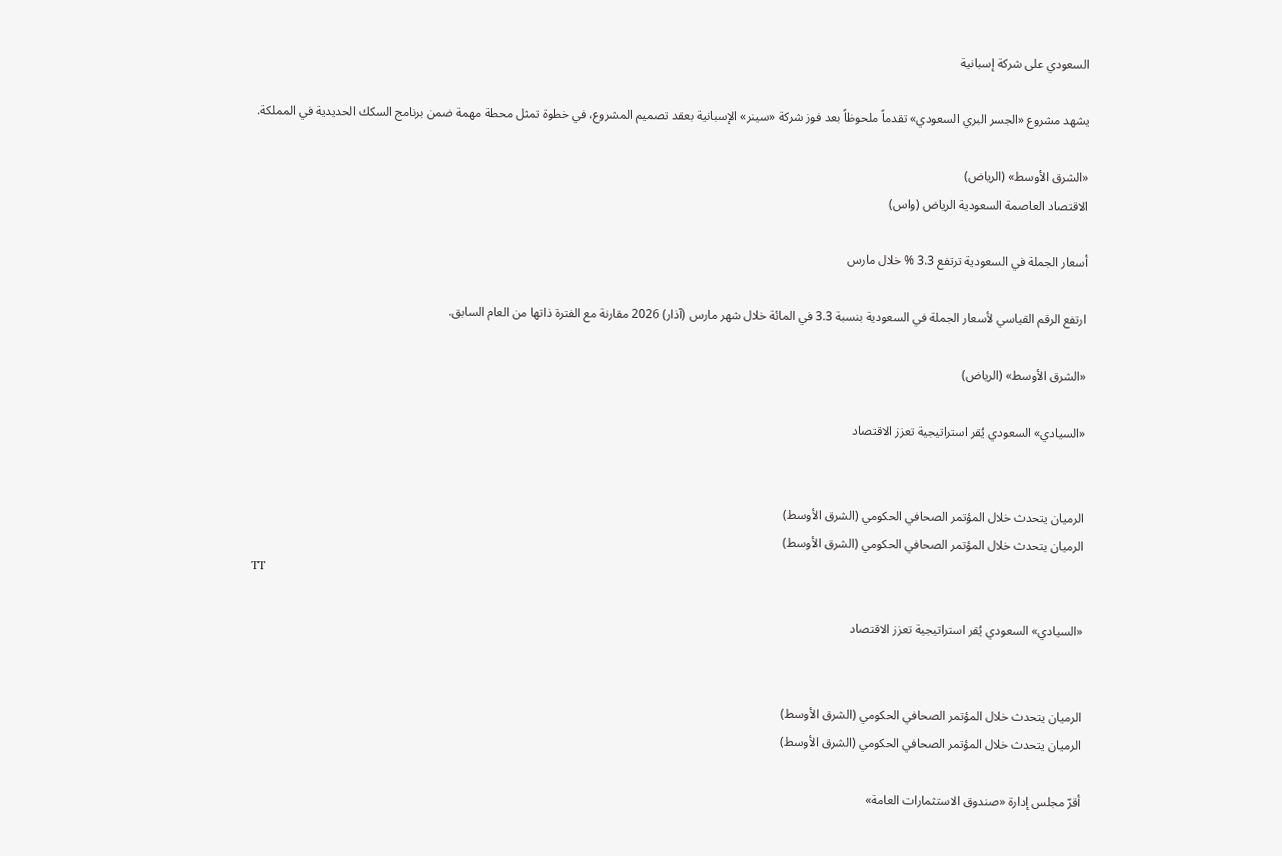السعودي على شركة إسبانية

يشهد مشروع «الجسر البري السعودي» تقدماً ملحوظاً بعد فوز شركة «سينر» الإسبانية بعقد تصميم المشروع، في خطوة تمثل محطة مهمة ضمن برنامج السكك الحديدية في المملكة.

«الشرق الأوسط» (الرياض)
الاقتصاد العاصمة السعودية الرياض (واس)

أسعار الجملة في السعودية ترتفع 3.3 % خلال مارس

ارتفع الرقم القياسي لأسعار الجملة في السعودية بنسبة 3.3 في المائة خلال شهر مارس (آذار) 2026 مقارنة مع الفترة ذاتها من العام السابق.

«الشرق الأوسط» (الرياض)

«السيادي» السعودي يُقر استراتيجية تعزز الاقتصاد


الرميان يتحدث خلال المؤتمر الصحافي الحكومي (الشرق الأوسط)
الرميان يتحدث خلال المؤتمر الصحافي الحكومي (الشرق الأوسط)
TT

«السيادي» السعودي يُقر استراتيجية تعزز الاقتصاد


الرميان يتحدث خلال المؤتمر الصحافي الحكومي (الشرق الأوسط)
الرميان يتحدث خلال المؤتمر الصحافي الحكومي (الشرق الأوسط)

أقرّ مجلس إدارة «صندوق الاستثمارات العامة»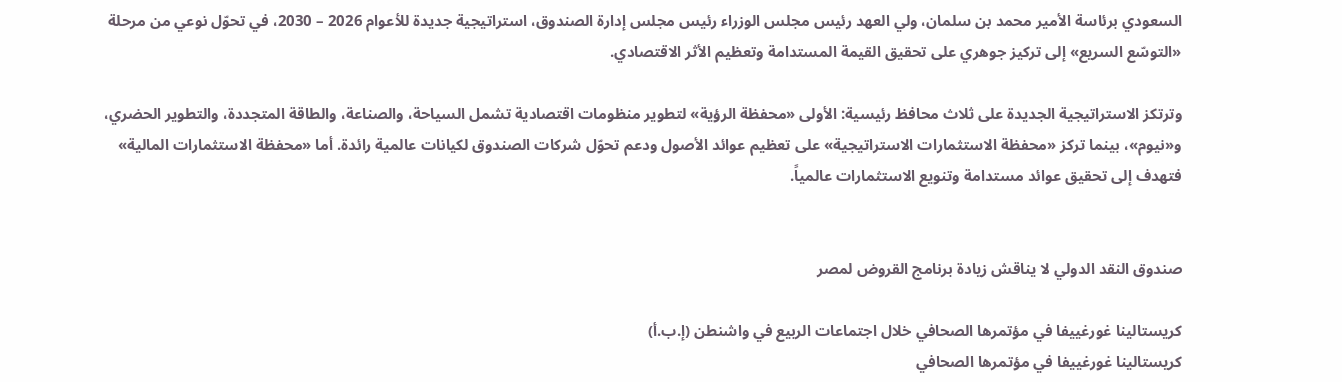السعودي برئاسة الأمير محمد بن سلمان، ولي العهد رئيس مجلس الوزراء رئيس مجلس إدارة الصندوق، استراتيجية جديدة للأعوام 2026 – 2030، في تحوّل نوعي من مرحلة «التوسّع السريع» إلى تركيز جوهري على تحقيق القيمة المستدامة وتعظيم الأثر الاقتصادي.

وترتكز الاستراتيجية الجديدة على ثلاث محافظ رئيسية: الأولى «محفظة الرؤية» لتطوير منظومات اقتصادية تشمل السياحة، والصناعة، والطاقة المتجددة، والتطوير الحضري، و«نيوم»، بينما تركز «محفظة الاستثمارات الاستراتيجية» على تعظيم عوائد الأصول ودعم تحوّل شركات الصندوق لكيانات عالمية رائدة. أما «محفظة الاستثمارات المالية» فتهدف إلى تحقيق عوائد مستدامة وتنويع الاستثمارات عالمياً.


صندوق النقد الدولي لا يناقش زيادة برنامج القروض لمصر

كريستالينا غورغييفا في مؤتمرها الصحافي خلال اجتماعات الربيع في واشنطن (إ.ب.أ)
كريستالينا غورغييفا في مؤتمرها الصحافي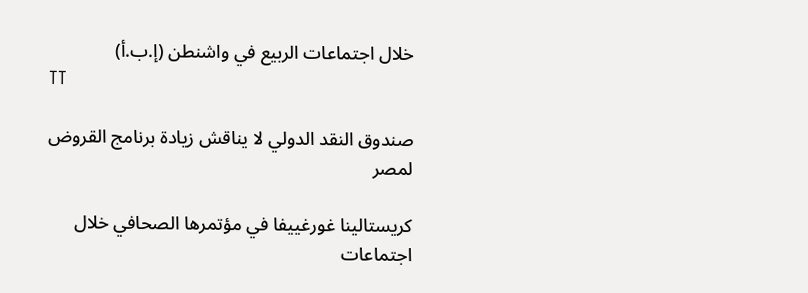خلال اجتماعات الربيع في واشنطن (إ.ب.أ)
TT

صندوق النقد الدولي لا يناقش زيادة برنامج القروض لمصر

كريستالينا غورغييفا في مؤتمرها الصحافي خلال اجتماعات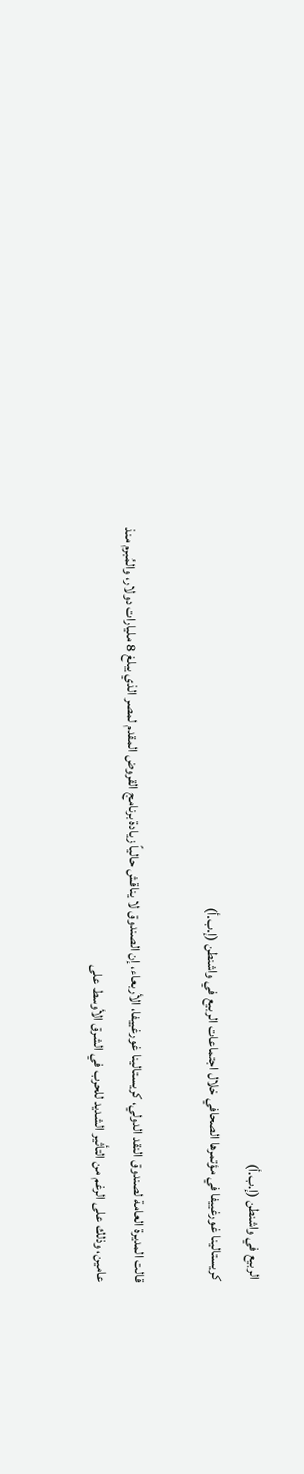الربيع في واشنطن (إ.ب.أ)
كريستالينا غورغييفا في مؤتمرها الصحافي خلال اجتماعات الربيع في واشنطن (إ.ب.أ)

قالت المديرة العامة لصندوق النقد الدولي، كريستالينا غورغييفا، الأربعاء، إن الصندوق لا يناقش حالياً زيادة برنامج القروض المقدم لمصر الذي يبلغ 8 مليارات دولار، والمُبرم منذ عامين، وذلك على الرغم من التأثير الشديد للحرب في الشرق الأوسط على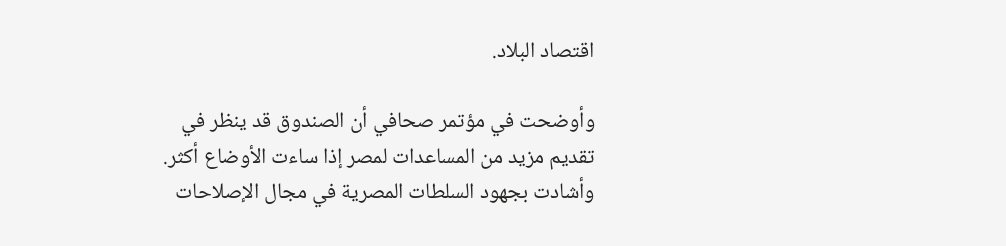اقتصاد البلاد.

وأوضحت في مؤتمر صحافي أن الصندوق قد ينظر في تقديم مزيد من المساعدات لمصر إذا ساءت الأوضاع أكثر. وأشادت بجهود السلطات المصرية في مجال الإصلاحات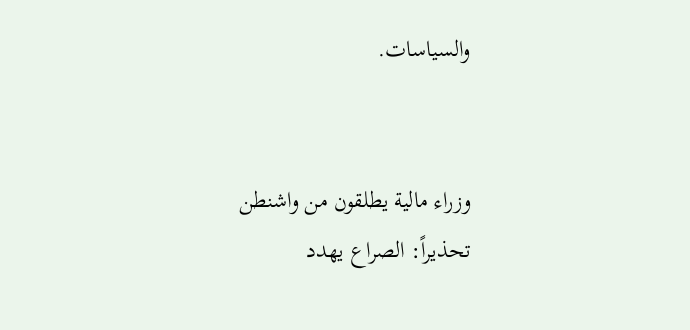والسياسات.


وزراء مالية يطلقون من واشنطن تحذيراً: الصراع يهدد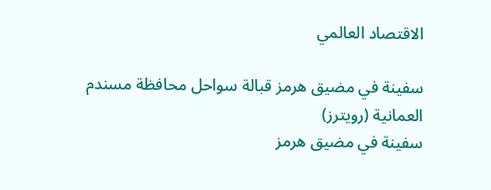الاقتصاد العالمي

سفينة في مضيق هرمز قبالة سواحل محافظة مسندم العمانية (رويترز)
سفينة في مضيق هرمز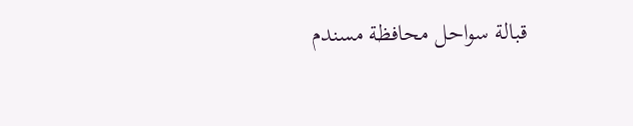قبالة سواحل محافظة مسندم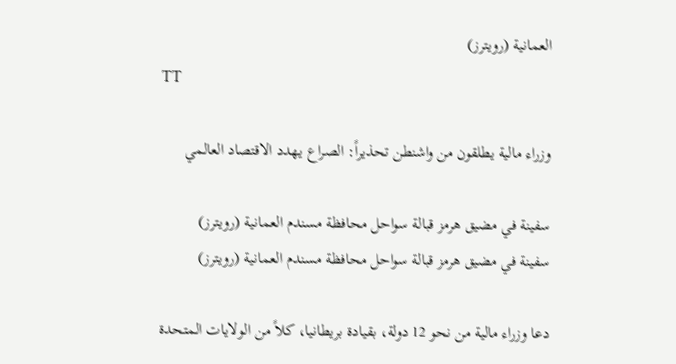العمانية (رويترز)
TT

وزراء مالية يطلقون من واشنطن تحذيراً: الصراع يهدد الاقتصاد العالمي

سفينة في مضيق هرمز قبالة سواحل محافظة مسندم العمانية (رويترز)
سفينة في مضيق هرمز قبالة سواحل محافظة مسندم العمانية (رويترز)

دعا وزراء مالية من نحو 12 دولة، بقيادة بريطانيا، كلاً من الولايات المتحدة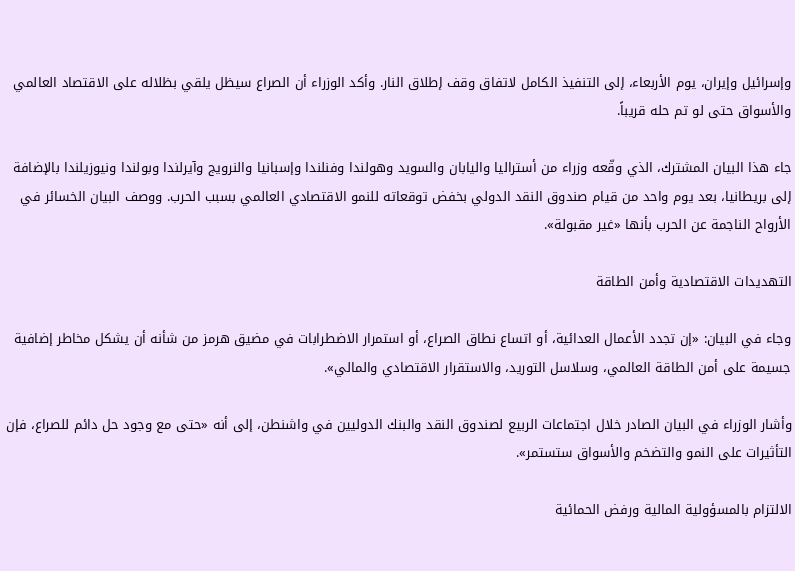وإسرائيل وإيران، يوم الأربعاء، إلى التنفيذ الكامل لاتفاق وقف إطلاق النار. وأكد الوزراء أن الصراع سيظل يلقي بظلاله على الاقتصاد العالمي والأسواق حتى لو تم حله قريباً.

جاء هذا البيان المشترك، الذي وقّعه وزراء من أستراليا واليابان والسويد وهولندا وفنلندا وإسبانيا والنرويج وآيرلندا وبولندا ونيوزيلندا بالإضافة إلى بريطانيا، بعد يوم واحد من قيام صندوق النقد الدولي بخفض توقعاته للنمو الاقتصادي العالمي بسبب الحرب. ووصف البيان الخسائر في الأرواح الناجمة عن الحرب بأنها «غير مقبولة».

التهديدات الاقتصادية وأمن الطاقة

وجاء في البيان: «إن تجدد الأعمال العدائية، أو اتساع نطاق الصراع، أو استمرار الاضطرابات في مضيق هرمز من شأنه أن يشكل مخاطر إضافية جسيمة على أمن الطاقة العالمي، وسلاسل التوريد، والاستقرار الاقتصادي والمالي».

وأشار الوزراء في البيان الصادر خلال اجتماعات الربيع لصندوق النقد والبنك الدوليين في واشنطن، إلى أنه «حتى مع وجود حل دائم للصراع، فإن التأثيرات على النمو والتضخم والأسواق ستستمر».

الالتزام بالمسؤولية المالية ورفض الحمائية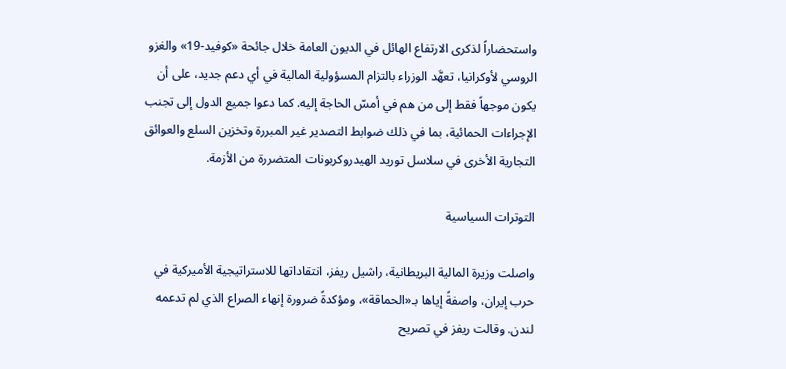واستحضاراً لذكرى الارتفاع الهائل في الديون العامة خلال جائحة «كوفيد-19» والغزو الروسي لأوكرانيا، تعهَّد الوزراء بالتزام المسؤولية المالية في أي دعم جديد، على أن يكون موجهاً فقط إلى من هم في أمسّ الحاجة إليه. كما دعوا جميع الدول إلى تجنب الإجراءات الحمائية، بما في ذلك ضوابط التصدير غير المبررة وتخزين السلع والعوائق التجارية الأخرى في سلاسل توريد الهيدروكربونات المتضررة من الأزمة.

التوترات السياسية

واصلت وزيرة المالية البريطانية، راشيل ريفز، انتقاداتها للاستراتيجية الأميركية في حرب إيران، واصفةً إياها بـ«الحماقة»، ومؤكدةً ضرورة إنهاء الصراع الذي لم تدعمه لندن. وقالت ريفز في تصريح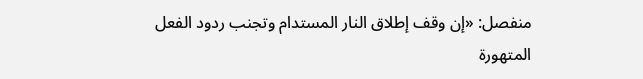منفصل: «إن وقف إطلاق النار المستدام وتجنب ردود الفعل المتهورة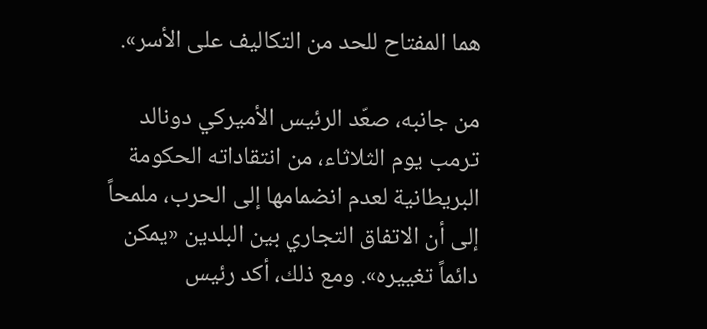هما المفتاح للحد من التكاليف على الأسر».

من جانبه، صعّد الرئيس الأميركي دونالد ترمب يوم الثلاثاء، من انتقاداته الحكومة البريطانية لعدم انضمامها إلى الحرب، ملمحاً إلى أن الاتفاق التجاري بين البلدين «يمكن دائماً تغييره». ومع ذلك، أكد رئيس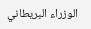الوزراء البريطاني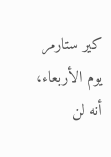كير ستارمر يوم الأربعاء، أنه لن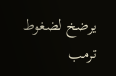يرضخ لضغوط ترمب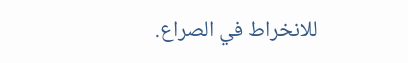للانخراط في الصراع.